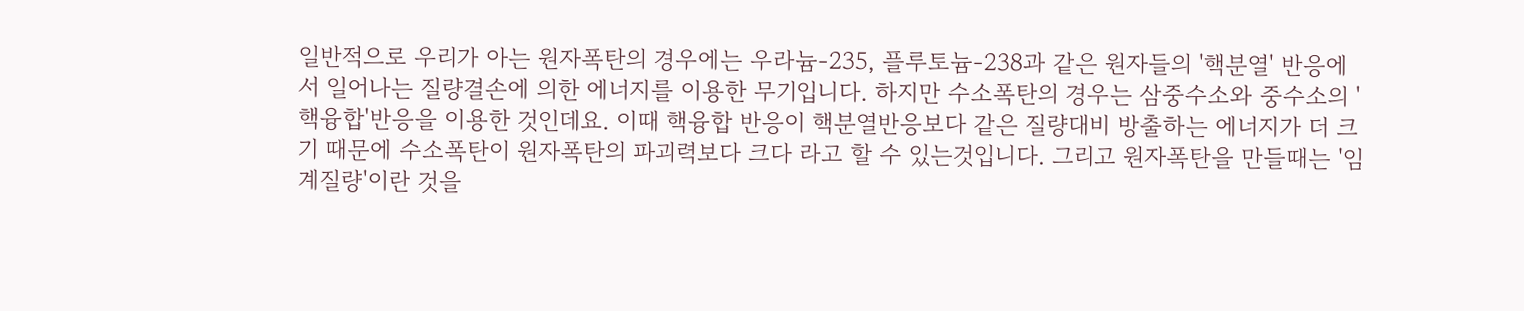일반적으로 우리가 아는 원자폭탄의 경우에는 우라늄-235, 플루토늄-238과 같은 원자들의 '핵분열' 반응에서 일어나는 질량결손에 의한 에너지를 이용한 무기입니다. 하지만 수소폭탄의 경우는 삼중수소와 중수소의 '핵융합'반응을 이용한 것인데요. 이때 핵융합 반응이 핵분열반응보다 같은 질량대비 방출하는 에너지가 더 크기 때문에 수소폭탄이 원자폭탄의 파괴력보다 크다 라고 할 수 있는것입니다. 그리고 원자폭탄을 만들때는 '임계질량'이란 것을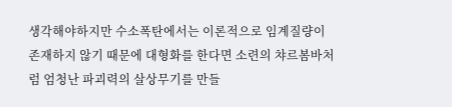생각해야하지만 수소폭탄에서는 이론적으로 임계질량이 존재하지 않기 때문에 대형화를 한다면 소련의 챠르봄바처럼 엄청난 파괴력의 살상무기를 만들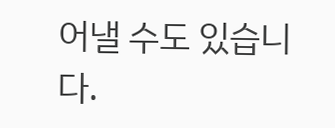어낼 수도 있습니다.